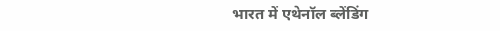भारत में एथेनॉल ब्लेंडिंग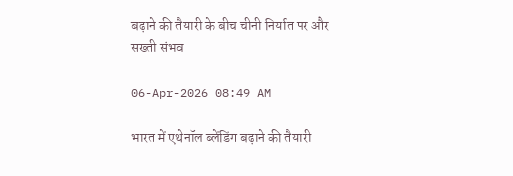बढ़ाने की तैयारी के बीच चीनी निर्यात पर और सख्ती संभव

06-Apr-2026 08:49 AM

भारत में एथेनॉल ब्लेंडिंग बढ़ाने की तैयारी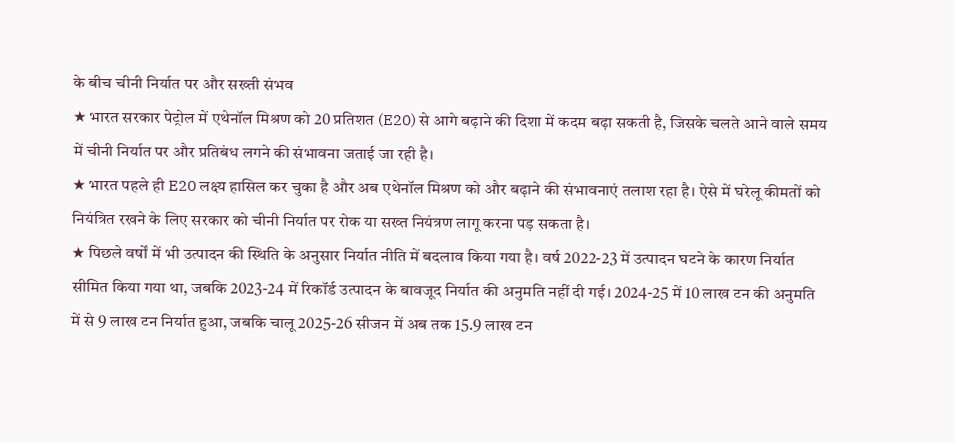के बीच चीनी निर्यात पर और सख्ती संभव
★ भारत सरकार पेट्रोल में एथेनॉल मिश्रण को 20 प्रतिशत (E20) से आगे बढ़ाने की दिशा में कदम बढ़ा सकती है, जिसके चलते आने वाले समय में चीनी निर्यात पर और प्रतिबंध लगने की संभावना जताई जा रही है।
★ भारत पहले ही E20 लक्ष्य हासिल कर चुका है और अब एथेनॉल मिश्रण को और बढ़ाने की संभावनाएं तलाश रहा है। ऐसे में घरेलू कीमतों को नियंत्रित रखने के लिए सरकार को चीनी निर्यात पर रोक या सख्त नियंत्रण लागू करना पड़ सकता है।
★ पिछले वर्षों में भी उत्पादन की स्थिति के अनुसार निर्यात नीति में बदलाव किया गया है। वर्ष 2022-23 में उत्पादन घटने के कारण निर्यात सीमित किया गया था, जबकि 2023-24 में रिकॉर्ड उत्पादन के बावजूद निर्यात की अनुमति नहीं दी गई। 2024-25 में 10 लाख टन की अनुमति में से 9 लाख टन निर्यात हुआ, जबकि चालू 2025-26 सीजन में अब तक 15.9 लाख टन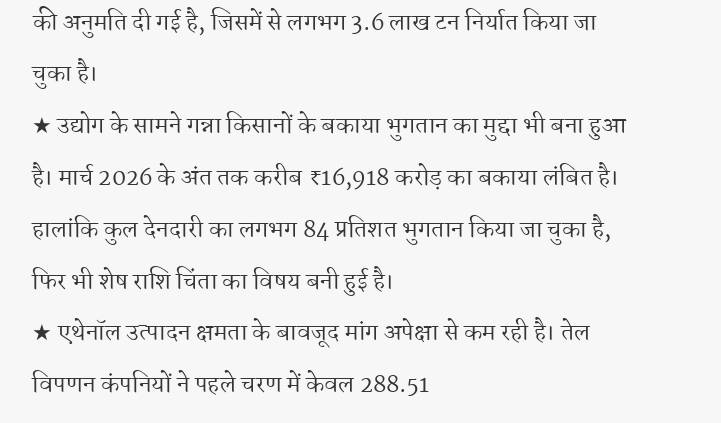की अनुमति दी गई है, जिसमें से लगभग 3.6 लाख टन निर्यात किया जा चुका है।
★ उद्योग के सामने गन्ना किसानों के बकाया भुगतान का मुद्दा भी बना हुआ है। मार्च 2026 के अंत तक करीब ₹16,918 करोड़ का बकाया लंबित है। हालांकि कुल देनदारी का लगभग 84 प्रतिशत भुगतान किया जा चुका है, फिर भी शेष राशि चिंता का विषय बनी हुई है।
★ एथेनॉल उत्पादन क्षमता के बावजूद मांग अपेक्षा से कम रही है। तेल विपणन कंपनियों ने पहले चरण में केवल 288.51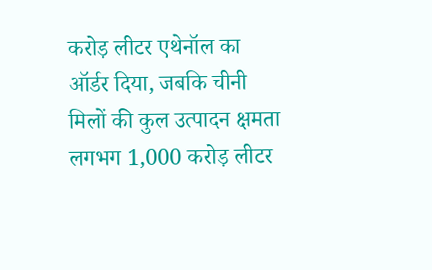करोड़ लीटर एथेनॉल का ऑर्डर दिया, जबकि चीनी मिलों की कुल उत्पादन क्षमता लगभग 1,000 करोड़ लीटर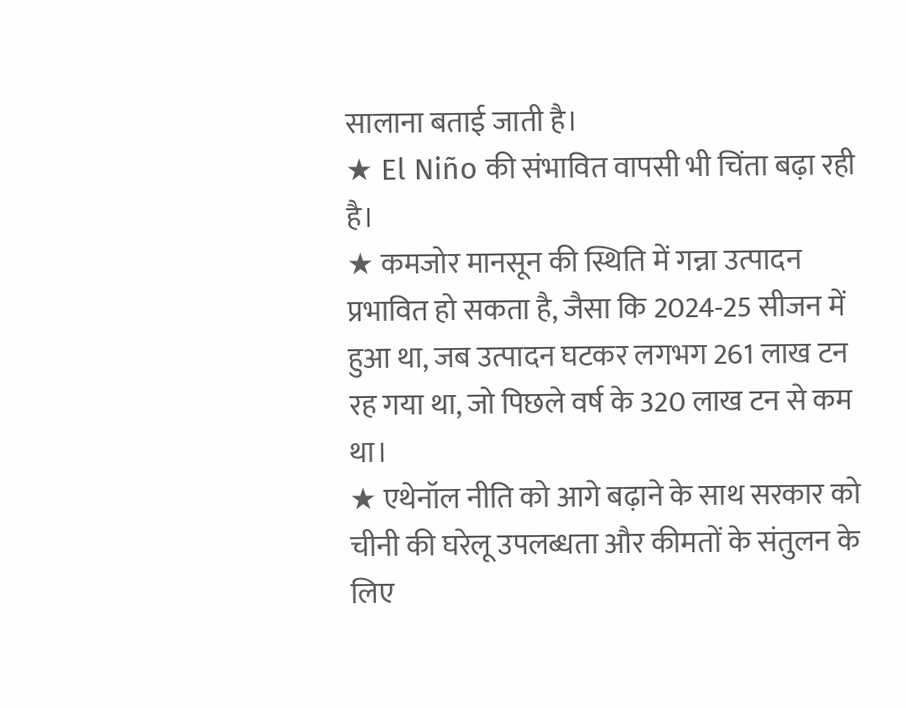सालाना बताई जाती है।
★ El Niño की संभावित वापसी भी चिंता बढ़ा रही है।
★ कमजोर मानसून की स्थिति में गन्ना उत्पादन प्रभावित हो सकता है, जैसा कि 2024-25 सीजन में हुआ था, जब उत्पादन घटकर लगभग 261 लाख टन रह गया था, जो पिछले वर्ष के 320 लाख टन से कम था।
★ एथेनॉल नीति को आगे बढ़ाने के साथ सरकार को चीनी की घरेलू उपलब्धता और कीमतों के संतुलन के लिए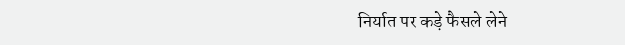निर्यात पर कड़े फैसले लेने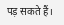पड़ सकते हैं।